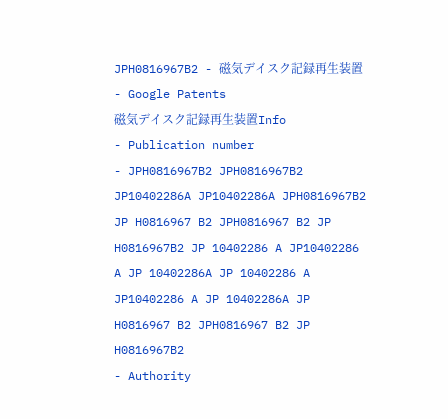JPH0816967B2 - 磁気デイスク記録再生装置 - Google Patents
磁気デイスク記録再生装置Info
- Publication number
- JPH0816967B2 JPH0816967B2 JP10402286A JP10402286A JPH0816967B2 JP H0816967 B2 JPH0816967 B2 JP H0816967B2 JP 10402286 A JP10402286 A JP 10402286A JP 10402286 A JP10402286 A JP 10402286A JP H0816967 B2 JPH0816967 B2 JP H0816967B2
- Authority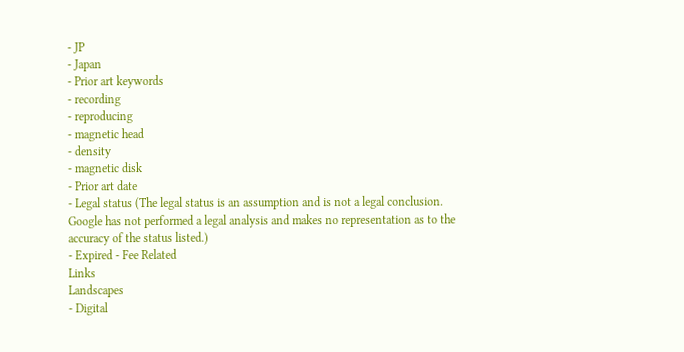- JP
- Japan
- Prior art keywords
- recording
- reproducing
- magnetic head
- density
- magnetic disk
- Prior art date
- Legal status (The legal status is an assumption and is not a legal conclusion. Google has not performed a legal analysis and makes no representation as to the accuracy of the status listed.)
- Expired - Fee Related
Links
Landscapes
- Digital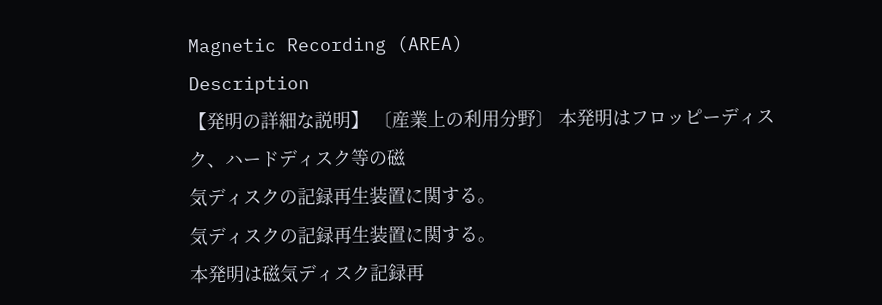Magnetic Recording (AREA)
Description
【発明の詳細な説明】 〔産業上の利用分野〕 本発明はフロッピーディスク、ハードディスク等の磁
気ディスクの記録再生装置に関する。
気ディスクの記録再生装置に関する。
本発明は磁気ディスク記録再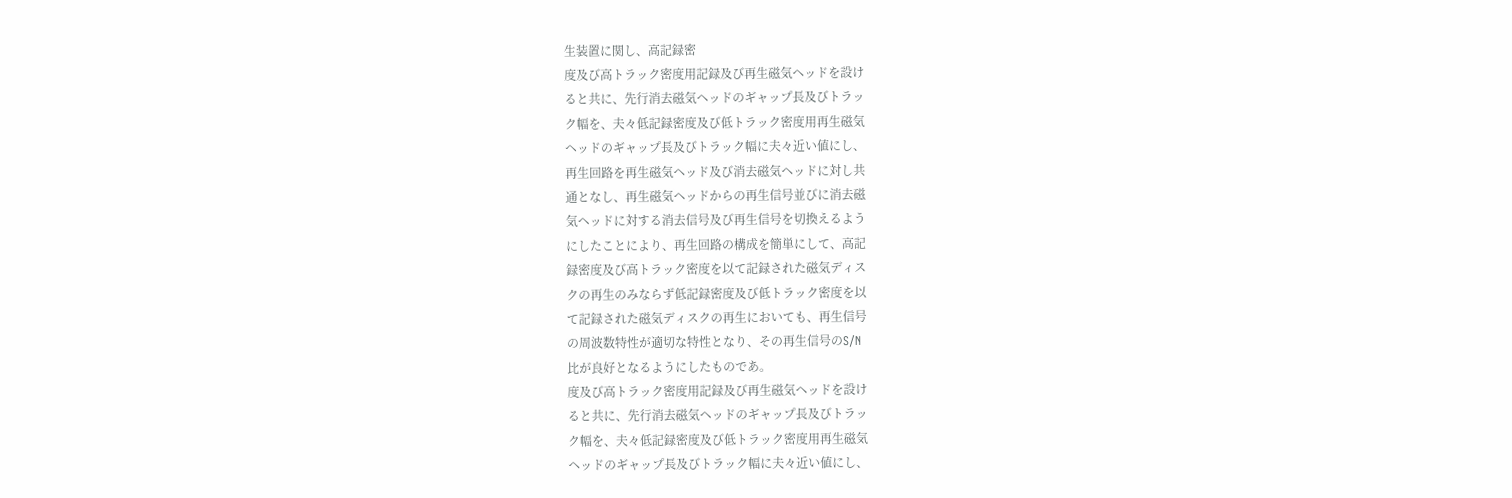生装置に関し、高記録密
度及び高トラック密度用記録及び再生磁気ヘッドを設け
ると共に、先行消去磁気ヘッドのギャップ長及びトラッ
ク幅を、夫々低記録密度及び低トラック密度用再生磁気
ヘッドのギャップ長及びトラック幅に夫々近い値にし、
再生回路を再生磁気ヘッド及び消去磁気ヘッドに対し共
通となし、再生磁気ヘッドからの再生信号並びに消去磁
気ヘッドに対する消去信号及び再生信号を切換えるよう
にしたことにより、再生回路の構成を簡単にして、高記
録密度及び高トラック密度を以て記録された磁気ディス
クの再生のみならず低記録密度及び低トラック密度を以
て記録された磁気ディスクの再生においても、再生信号
の周波数特性が適切な特性となり、その再生信号のS/N
比が良好となるようにしたものであ。
度及び高トラック密度用記録及び再生磁気ヘッドを設け
ると共に、先行消去磁気ヘッドのギャップ長及びトラッ
ク幅を、夫々低記録密度及び低トラック密度用再生磁気
ヘッドのギャップ長及びトラック幅に夫々近い値にし、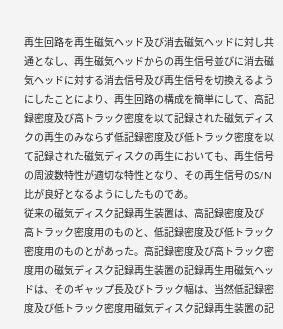再生回路を再生磁気ヘッド及び消去磁気ヘッドに対し共
通となし、再生磁気ヘッドからの再生信号並びに消去磁
気ヘッドに対する消去信号及び再生信号を切換えるよう
にしたことにより、再生回路の構成を簡単にして、高記
録密度及び高トラック密度を以て記録された磁気ディス
クの再生のみならず低記録密度及び低トラック密度を以
て記録された磁気ディスクの再生においても、再生信号
の周波数特性が適切な特性となり、その再生信号のS/N
比が良好となるようにしたものであ。
従来の磁気ディスク記録再生装置は、高記録密度及び
高トラック密度用のものと、低記録密度及び低トラック
密度用のものとがあった。高記録密度及び高トラック密
度用の磁気ディスク記録再生装置の記録再生用磁気ヘッ
ドは、そのギャップ長及びトラック幅は、当然低記録密
度及び低トラック密度用磁気ディスク記録再生装置の記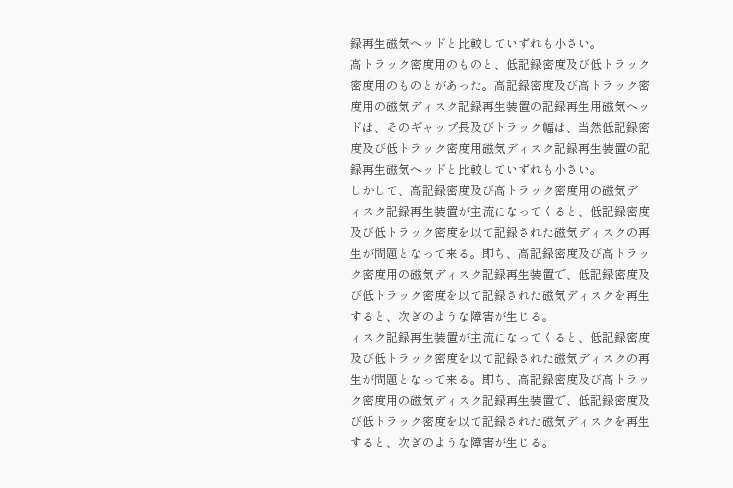録再生磁気ヘッドと比較していずれも小さい。
高トラック密度用のものと、低記録密度及び低トラック
密度用のものとがあった。高記録密度及び高トラック密
度用の磁気ディスク記録再生装置の記録再生用磁気ヘッ
ドは、そのギャップ長及びトラック幅は、当然低記録密
度及び低トラック密度用磁気ディスク記録再生装置の記
録再生磁気ヘッドと比較していずれも小さい。
しかして、高記録密度及び高トラック密度用の磁気デ
ィスク記録再生装置が主流になってくると、低記録密度
及び低トラック密度を以て記録された磁気ディスクの再
生が問題となって来る。即ち、高記録密度及び高トラッ
ク密度用の磁気ディスク記録再生装置で、低記録密度及
び低トラック密度を以て記録された磁気ディスクを再生
すると、次ぎのような障害が生じる。
ィスク記録再生装置が主流になってくると、低記録密度
及び低トラック密度を以て記録された磁気ディスクの再
生が問題となって来る。即ち、高記録密度及び高トラッ
ク密度用の磁気ディスク記録再生装置で、低記録密度及
び低トラック密度を以て記録された磁気ディスクを再生
すると、次ぎのような障害が生じる。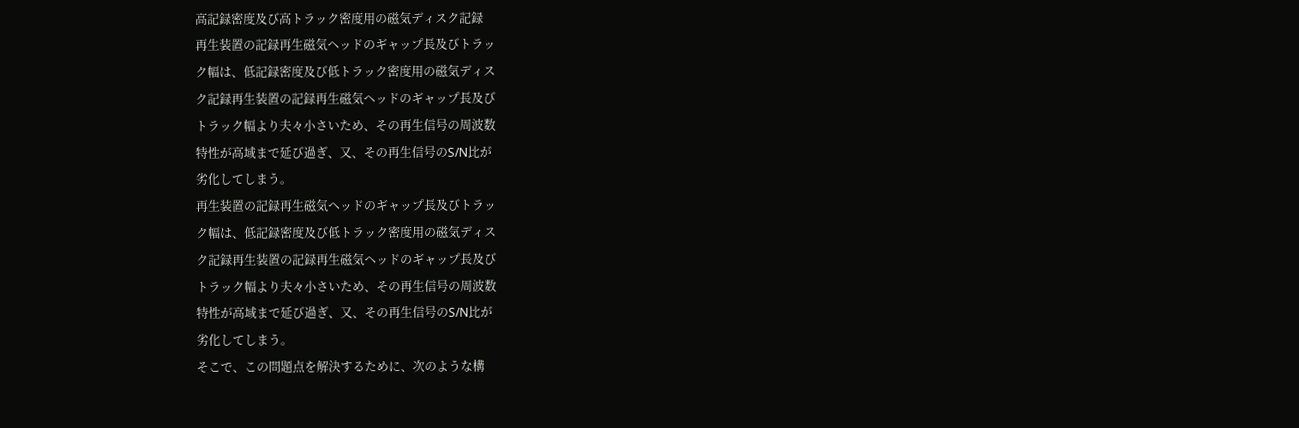高記録密度及び高トラック密度用の磁気ディスク記録
再生装置の記録再生磁気ヘッドのギャップ長及びトラッ
ク幅は、低記録密度及び低トラック密度用の磁気ディス
ク記録再生装置の記録再生磁気ヘッドのギャップ長及び
トラック幅より夫々小さいため、その再生信号の周波数
特性が高域まで延び過ぎ、又、その再生信号のS/N比が
劣化してしまう。
再生装置の記録再生磁気ヘッドのギャップ長及びトラッ
ク幅は、低記録密度及び低トラック密度用の磁気ディス
ク記録再生装置の記録再生磁気ヘッドのギャップ長及び
トラック幅より夫々小さいため、その再生信号の周波数
特性が高域まで延び過ぎ、又、その再生信号のS/N比が
劣化してしまう。
そこで、この問題点を解決するために、次のような構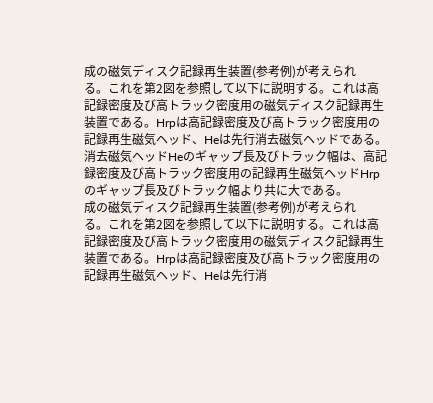成の磁気ディスク記録再生装置(参考例)が考えられ
る。これを第2図を参照して以下に説明する。これは高
記録密度及び高トラック密度用の磁気ディスク記録再生
装置である。Hrpは高記録密度及び高トラック密度用の
記録再生磁気ヘッド、Heは先行消去磁気ヘッドである。
消去磁気ヘッドHeのギャップ長及びトラック幅は、高記
録密度及び高トラック密度用の記録再生磁気ヘッドHrp
のギャップ長及びトラック幅より共に大である。
成の磁気ディスク記録再生装置(参考例)が考えられ
る。これを第2図を参照して以下に説明する。これは高
記録密度及び高トラック密度用の磁気ディスク記録再生
装置である。Hrpは高記録密度及び高トラック密度用の
記録再生磁気ヘッド、Heは先行消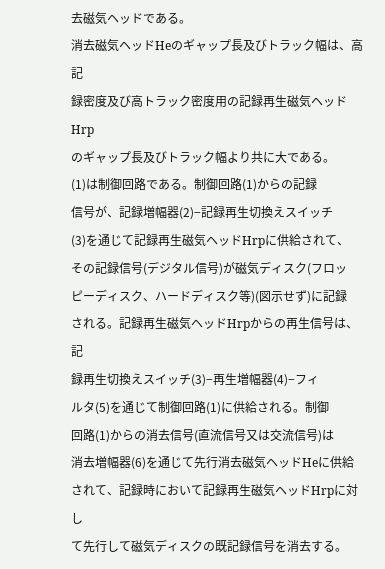去磁気ヘッドである。
消去磁気ヘッドHeのギャップ長及びトラック幅は、高記
録密度及び高トラック密度用の記録再生磁気ヘッドHrp
のギャップ長及びトラック幅より共に大である。
(1)は制御回路である。制御回路(1)からの記録
信号が、記録増幅器(2)−記録再生切換えスイッチ
(3)を通じて記録再生磁気ヘッドHrpに供給されて、
その記録信号(デジタル信号)が磁気ディスク(フロッ
ピーディスク、ハードディスク等)(図示せず)に記録
される。記録再生磁気ヘッドHrpからの再生信号は、記
録再生切換えスイッチ(3)−再生増幅器(4)−フィ
ルタ(5)を通じて制御回路(1)に供給される。制御
回路(1)からの消去信号(直流信号又は交流信号)は
消去増幅器(6)を通じて先行消去磁気ヘッドHeに供給
されて、記録時において記録再生磁気ヘッドHrpに対し
て先行して磁気ディスクの既記録信号を消去する。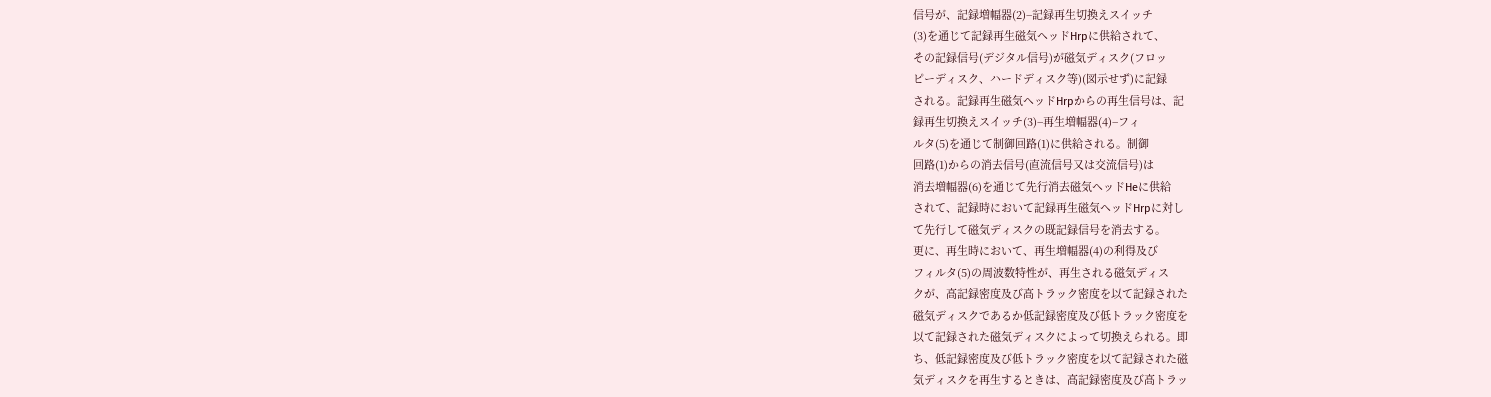信号が、記録増幅器(2)−記録再生切換えスイッチ
(3)を通じて記録再生磁気ヘッドHrpに供給されて、
その記録信号(デジタル信号)が磁気ディスク(フロッ
ピーディスク、ハードディスク等)(図示せず)に記録
される。記録再生磁気ヘッドHrpからの再生信号は、記
録再生切換えスイッチ(3)−再生増幅器(4)−フィ
ルタ(5)を通じて制御回路(1)に供給される。制御
回路(1)からの消去信号(直流信号又は交流信号)は
消去増幅器(6)を通じて先行消去磁気ヘッドHeに供給
されて、記録時において記録再生磁気ヘッドHrpに対し
て先行して磁気ディスクの既記録信号を消去する。
更に、再生時において、再生増幅器(4)の利得及び
フィルタ(5)の周波数特性が、再生される磁気ディス
クが、高記録密度及び高トラック密度を以て記録された
磁気ディスクであるか低記録密度及び低トラック密度を
以て記録された磁気ディスクによって切換えられる。即
ち、低記録密度及び低トラック密度を以て記録された磁
気ディスクを再生するときは、高記録密度及び高トラッ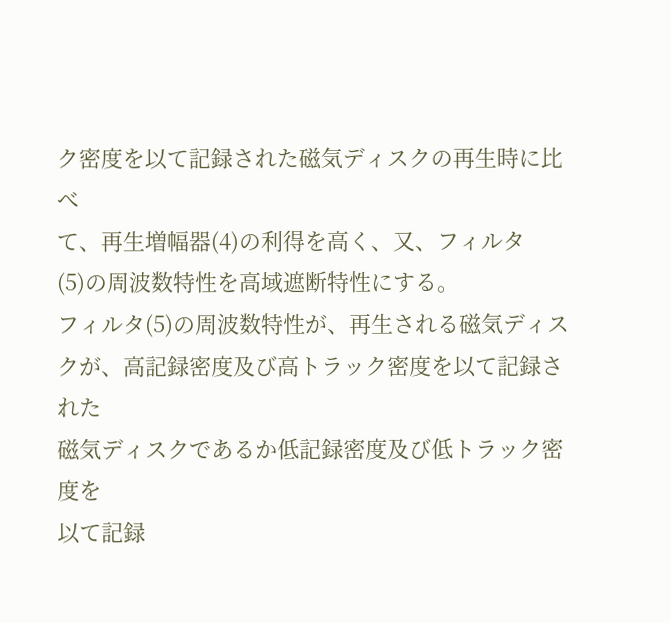ク密度を以て記録された磁気ディスクの再生時に比べ
て、再生増幅器(4)の利得を高く、又、フィルタ
(5)の周波数特性を高域遮断特性にする。
フィルタ(5)の周波数特性が、再生される磁気ディス
クが、高記録密度及び高トラック密度を以て記録された
磁気ディスクであるか低記録密度及び低トラック密度を
以て記録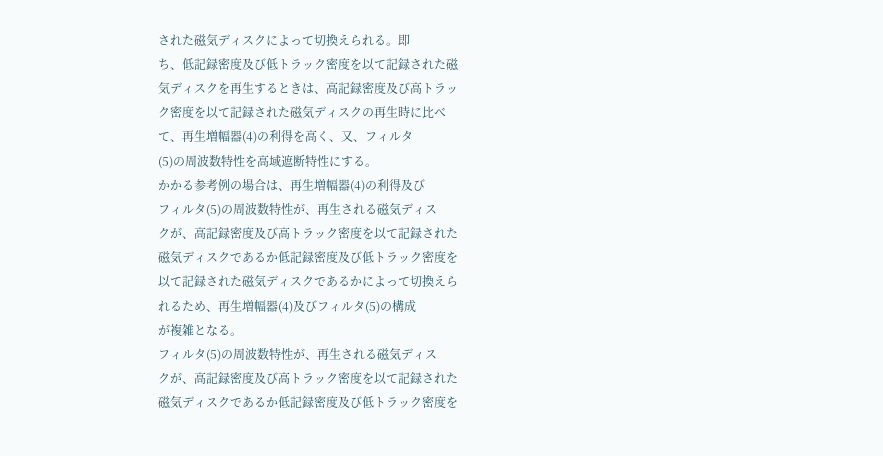された磁気ディスクによって切換えられる。即
ち、低記録密度及び低トラック密度を以て記録された磁
気ディスクを再生するときは、高記録密度及び高トラッ
ク密度を以て記録された磁気ディスクの再生時に比べ
て、再生増幅器(4)の利得を高く、又、フィルタ
(5)の周波数特性を高域遮断特性にする。
かかる参考例の場合は、再生増幅器(4)の利得及び
フィルタ(5)の周波数特性が、再生される磁気ディス
クが、高記録密度及び高トラック密度を以て記録された
磁気ディスクであるか低記録密度及び低トラック密度を
以て記録された磁気ディスクであるかによって切換えら
れるため、再生増幅器(4)及びフィルタ(5)の構成
が複雑となる。
フィルタ(5)の周波数特性が、再生される磁気ディス
クが、高記録密度及び高トラック密度を以て記録された
磁気ディスクであるか低記録密度及び低トラック密度を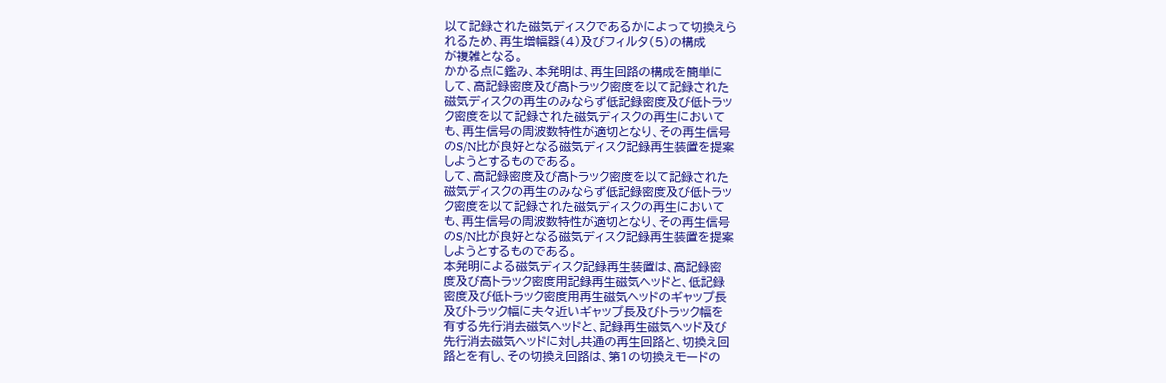以て記録された磁気ディスクであるかによって切換えら
れるため、再生増幅器(4)及びフィルタ(5)の構成
が複雑となる。
かかる点に鑑み、本発明は、再生回路の構成を簡単に
して、高記録密度及び高トラック密度を以て記録された
磁気ディスクの再生のみならず低記録密度及び低トラッ
ク密度を以て記録された磁気ディスクの再生において
も、再生信号の周波数特性が適切となり、その再生信号
のS/N比が良好となる磁気ディスク記録再生装置を提案
しようとするものである。
して、高記録密度及び高トラック密度を以て記録された
磁気ディスクの再生のみならず低記録密度及び低トラッ
ク密度を以て記録された磁気ディスクの再生において
も、再生信号の周波数特性が適切となり、その再生信号
のS/N比が良好となる磁気ディスク記録再生装置を提案
しようとするものである。
本発明による磁気ディスク記録再生装置は、高記録密
度及び高トラック密度用記録再生磁気ヘッドと、低記録
密度及び低トラック密度用再生磁気ヘッドのギャップ長
及びトラック幅に夫々近いギャップ長及びトラック幅を
有する先行消去磁気ヘッドと、記録再生磁気ヘッド及び
先行消去磁気ヘッドに対し共通の再生回路と、切換え回
路とを有し、その切換え回路は、第1の切換えモードの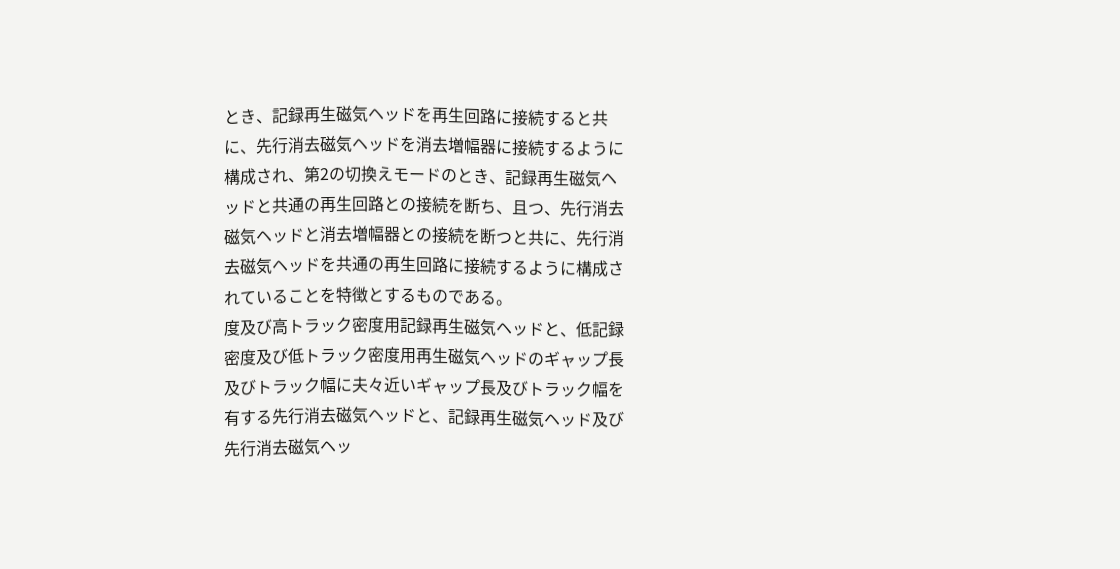とき、記録再生磁気ヘッドを再生回路に接続すると共
に、先行消去磁気ヘッドを消去増幅器に接続するように
構成され、第2の切換えモードのとき、記録再生磁気ヘ
ッドと共通の再生回路との接続を断ち、且つ、先行消去
磁気ヘッドと消去増幅器との接続を断つと共に、先行消
去磁気ヘッドを共通の再生回路に接続するように構成さ
れていることを特徴とするものである。
度及び高トラック密度用記録再生磁気ヘッドと、低記録
密度及び低トラック密度用再生磁気ヘッドのギャップ長
及びトラック幅に夫々近いギャップ長及びトラック幅を
有する先行消去磁気ヘッドと、記録再生磁気ヘッド及び
先行消去磁気ヘッ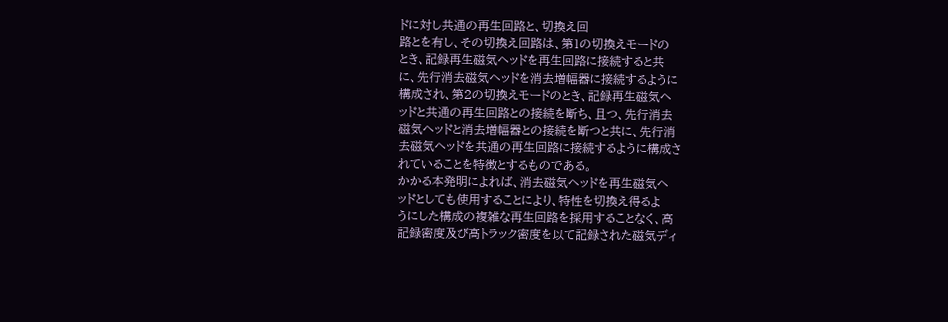ドに対し共通の再生回路と、切換え回
路とを有し、その切換え回路は、第1の切換えモードの
とき、記録再生磁気ヘッドを再生回路に接続すると共
に、先行消去磁気ヘッドを消去増幅器に接続するように
構成され、第2の切換えモードのとき、記録再生磁気ヘ
ッドと共通の再生回路との接続を断ち、且つ、先行消去
磁気ヘッドと消去増幅器との接続を断つと共に、先行消
去磁気ヘッドを共通の再生回路に接続するように構成さ
れていることを特徴とするものである。
かかる本発明によれば、消去磁気ヘッドを再生磁気ヘ
ッドとしても使用することにより、特性を切換え得るよ
うにした構成の複雑な再生回路を採用することなく、高
記録密度及び高トラック密度を以て記録された磁気ディ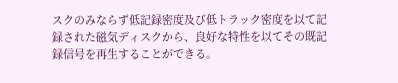スクのみならず低記録密度及び低トラック密度を以て記
録された磁気ディスクから、良好な特性を以てその既記
録信号を再生することができる。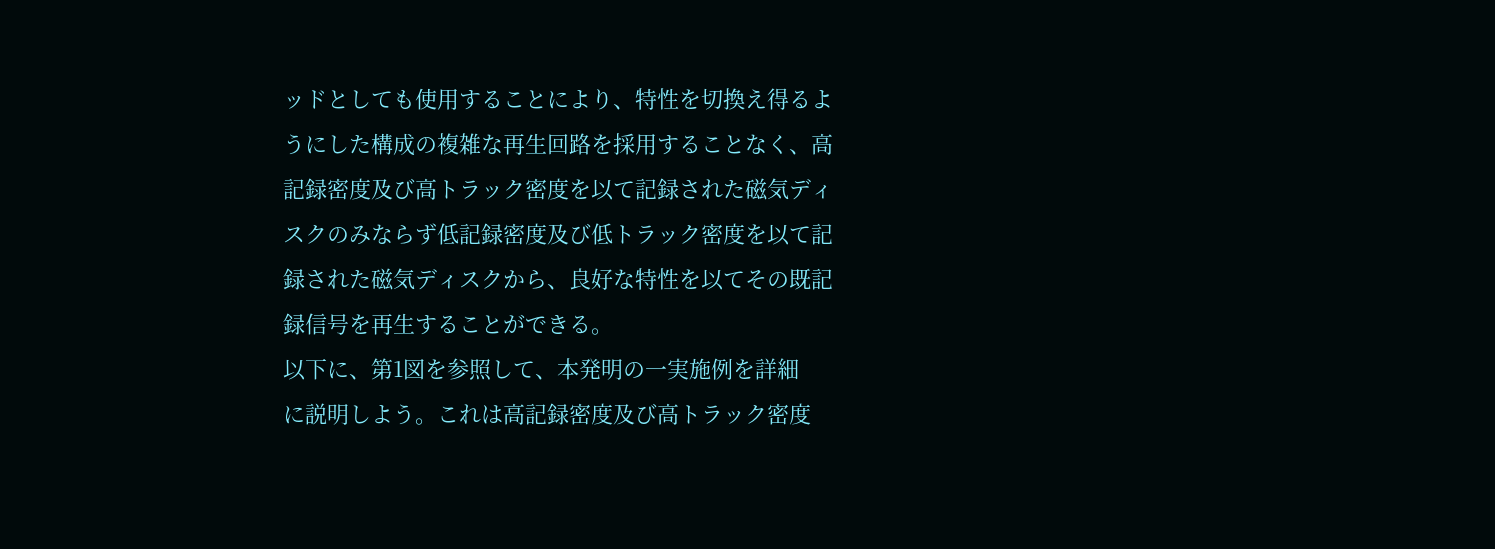ッドとしても使用することにより、特性を切換え得るよ
うにした構成の複雑な再生回路を採用することなく、高
記録密度及び高トラック密度を以て記録された磁気ディ
スクのみならず低記録密度及び低トラック密度を以て記
録された磁気ディスクから、良好な特性を以てその既記
録信号を再生することができる。
以下に、第1図を参照して、本発明の一実施例を詳細
に説明しよう。これは高記録密度及び高トラック密度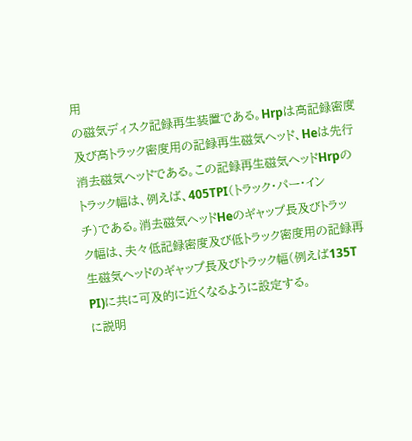用
の磁気ディスク記録再生装置である。Hrpは高記録密度
及び高トラック密度用の記録再生磁気ヘッド、Heは先行
消去磁気ヘッドである。この記録再生磁気ヘッドHrpの
トラック幅は、例えば、405TPI(トラック・パー・イン
チ)である。消去磁気ヘッドHeのギャップ長及びトラッ
ク幅は、夫々低記録密度及び低トラック密度用の記録再
生磁気ヘッドのギャップ長及びトラック幅(例えば135T
PI)に共に可及的に近くなるように設定する。
に説明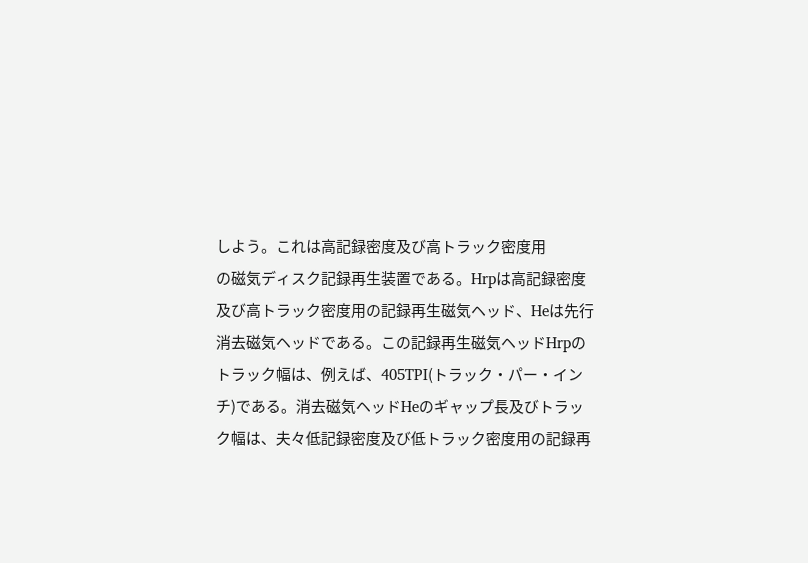しよう。これは高記録密度及び高トラック密度用
の磁気ディスク記録再生装置である。Hrpは高記録密度
及び高トラック密度用の記録再生磁気ヘッド、Heは先行
消去磁気ヘッドである。この記録再生磁気ヘッドHrpの
トラック幅は、例えば、405TPI(トラック・パー・イン
チ)である。消去磁気ヘッドHeのギャップ長及びトラッ
ク幅は、夫々低記録密度及び低トラック密度用の記録再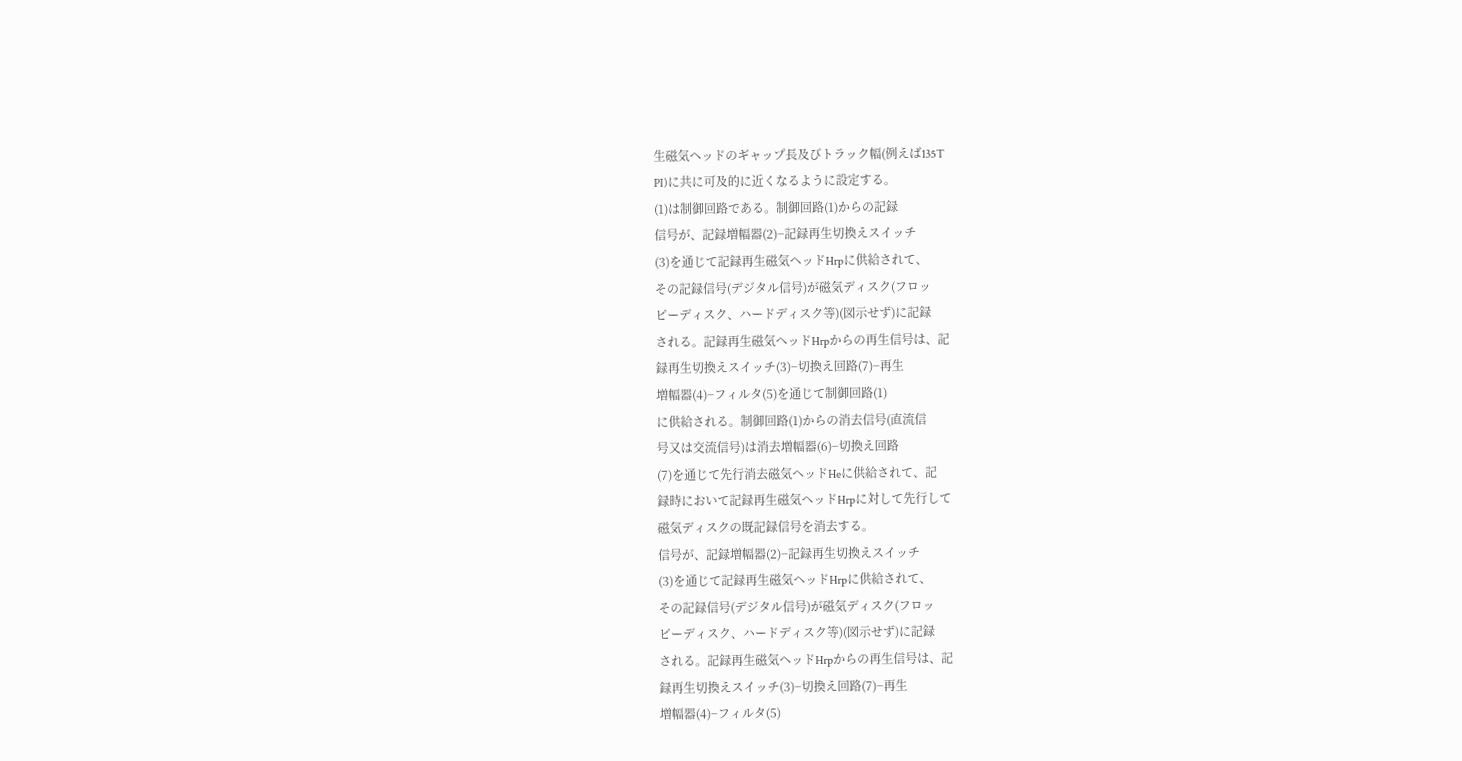生磁気ヘッドのギャップ長及びトラック幅(例えば135T
PI)に共に可及的に近くなるように設定する。
(1)は制御回路である。制御回路(1)からの記録
信号が、記録増幅器(2)−記録再生切換えスイッチ
(3)を通じて記録再生磁気ヘッドHrpに供給されて、
その記録信号(デジタル信号)が磁気ディスク(フロッ
ピーディスク、ハードディスク等)(図示せず)に記録
される。記録再生磁気ヘッドHrpからの再生信号は、記
録再生切換えスイッチ(3)−切換え回路(7)−再生
増幅器(4)−フィルタ(5)を通じて制御回路(1)
に供給される。制御回路(1)からの消去信号(直流信
号又は交流信号)は消去増幅器(6)−切換え回路
(7)を通じて先行消去磁気ヘッドHeに供給されて、記
録時において記録再生磁気ヘッドHrpに対して先行して
磁気ディスクの既記録信号を消去する。
信号が、記録増幅器(2)−記録再生切換えスイッチ
(3)を通じて記録再生磁気ヘッドHrpに供給されて、
その記録信号(デジタル信号)が磁気ディスク(フロッ
ピーディスク、ハードディスク等)(図示せず)に記録
される。記録再生磁気ヘッドHrpからの再生信号は、記
録再生切換えスイッチ(3)−切換え回路(7)−再生
増幅器(4)−フィルタ(5)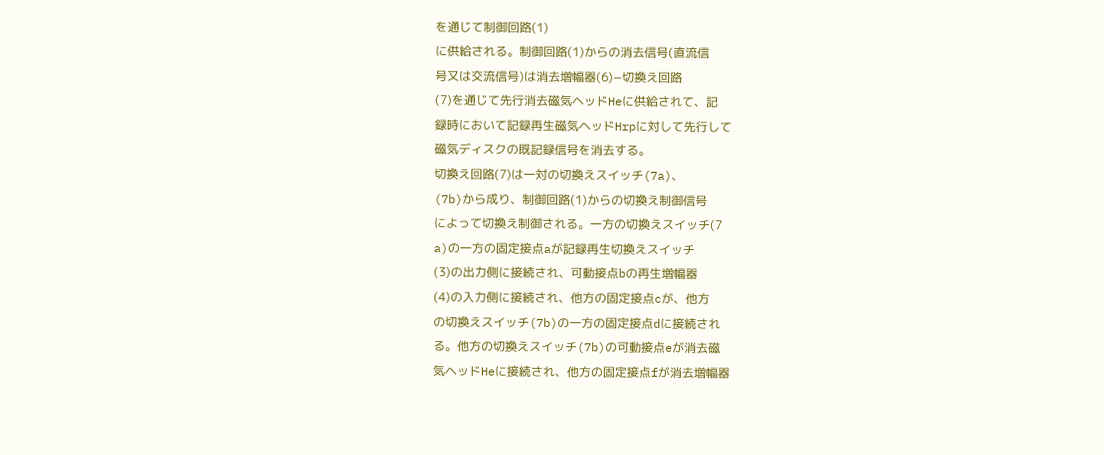を通じて制御回路(1)
に供給される。制御回路(1)からの消去信号(直流信
号又は交流信号)は消去増幅器(6)−切換え回路
(7)を通じて先行消去磁気ヘッドHeに供給されて、記
録時において記録再生磁気ヘッドHrpに対して先行して
磁気ディスクの既記録信号を消去する。
切換え回路(7)は一対の切換えスイッチ(7a)、
(7b)から成り、制御回路(1)からの切換え制御信号
によって切換え制御される。一方の切換えスイッチ(7
a)の一方の固定接点aが記録再生切換えスイッチ
(3)の出力側に接続され、可動接点bの再生増幅器
(4)の入力側に接続され、他方の固定接点cが、他方
の切換えスイッチ(7b)の一方の固定接点dに接続され
る。他方の切換えスイッチ(7b)の可動接点eが消去磁
気ヘッドHeに接続され、他方の固定接点fが消去増幅器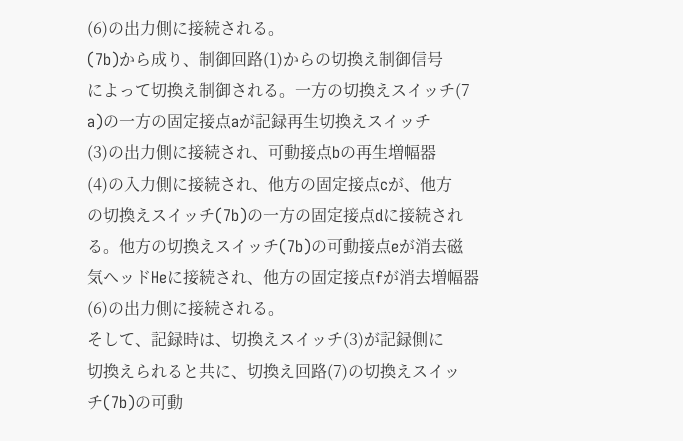(6)の出力側に接続される。
(7b)から成り、制御回路(1)からの切換え制御信号
によって切換え制御される。一方の切換えスイッチ(7
a)の一方の固定接点aが記録再生切換えスイッチ
(3)の出力側に接続され、可動接点bの再生増幅器
(4)の入力側に接続され、他方の固定接点cが、他方
の切換えスイッチ(7b)の一方の固定接点dに接続され
る。他方の切換えスイッチ(7b)の可動接点eが消去磁
気ヘッドHeに接続され、他方の固定接点fが消去増幅器
(6)の出力側に接続される。
そして、記録時は、切換えスイッチ(3)が記録側に
切換えられると共に、切換え回路(7)の切換えスイッ
チ(7b)の可動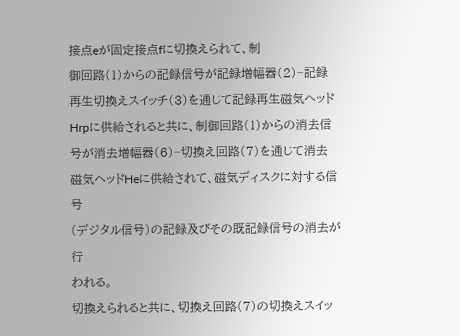接点eが固定接点fに切換えられて、制
御回路(1)からの記録信号が記録増幅器(2)−記録
再生切換えスイッチ(3)を通じて記録再生磁気ヘッド
Hrpに供給されると共に、制御回路(1)からの消去信
号が消去増幅器(6)−切換え回路(7)を通じて消去
磁気ヘッドHeに供給されて、磁気ディスクに対する信号
(デジタル信号)の記録及びその既記録信号の消去が行
われる。
切換えられると共に、切換え回路(7)の切換えスイッ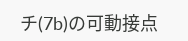チ(7b)の可動接点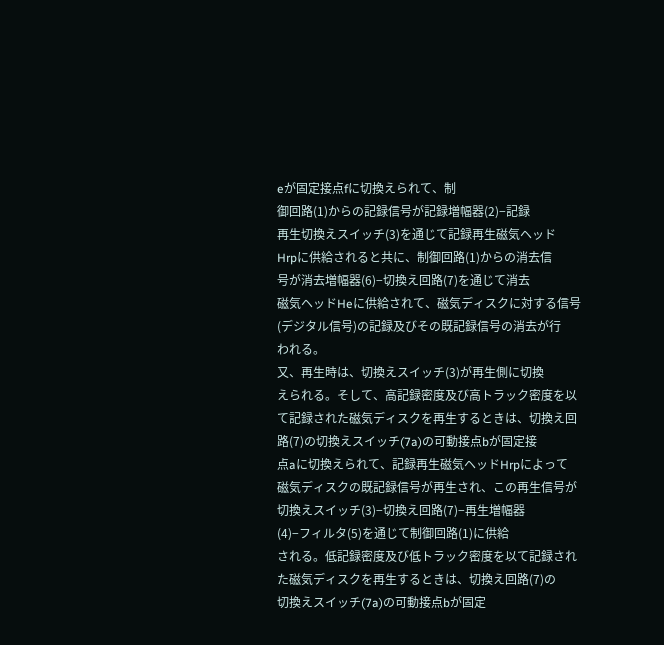eが固定接点fに切換えられて、制
御回路(1)からの記録信号が記録増幅器(2)−記録
再生切換えスイッチ(3)を通じて記録再生磁気ヘッド
Hrpに供給されると共に、制御回路(1)からの消去信
号が消去増幅器(6)−切換え回路(7)を通じて消去
磁気ヘッドHeに供給されて、磁気ディスクに対する信号
(デジタル信号)の記録及びその既記録信号の消去が行
われる。
又、再生時は、切換えスイッチ(3)が再生側に切換
えられる。そして、高記録密度及び高トラック密度を以
て記録された磁気ディスクを再生するときは、切換え回
路(7)の切換えスイッチ(7a)の可動接点bが固定接
点aに切換えられて、記録再生磁気ヘッドHrpによって
磁気ディスクの既記録信号が再生され、この再生信号が
切換えスイッチ(3)−切換え回路(7)−再生増幅器
(4)−フィルタ(5)を通じて制御回路(1)に供給
される。低記録密度及び低トラック密度を以て記録され
た磁気ディスクを再生するときは、切換え回路(7)の
切換えスイッチ(7a)の可動接点bが固定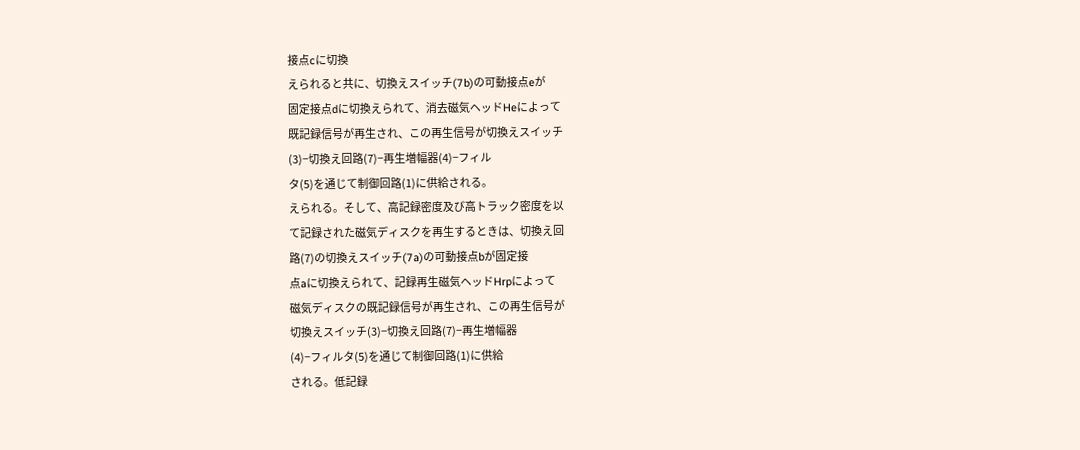接点cに切換
えられると共に、切換えスイッチ(7b)の可動接点eが
固定接点dに切換えられて、消去磁気ヘッドHeによって
既記録信号が再生され、この再生信号が切換えスイッチ
(3)−切換え回路(7)−再生増幅器(4)−フィル
タ(5)を通じて制御回路(1)に供給される。
えられる。そして、高記録密度及び高トラック密度を以
て記録された磁気ディスクを再生するときは、切換え回
路(7)の切換えスイッチ(7a)の可動接点bが固定接
点aに切換えられて、記録再生磁気ヘッドHrpによって
磁気ディスクの既記録信号が再生され、この再生信号が
切換えスイッチ(3)−切換え回路(7)−再生増幅器
(4)−フィルタ(5)を通じて制御回路(1)に供給
される。低記録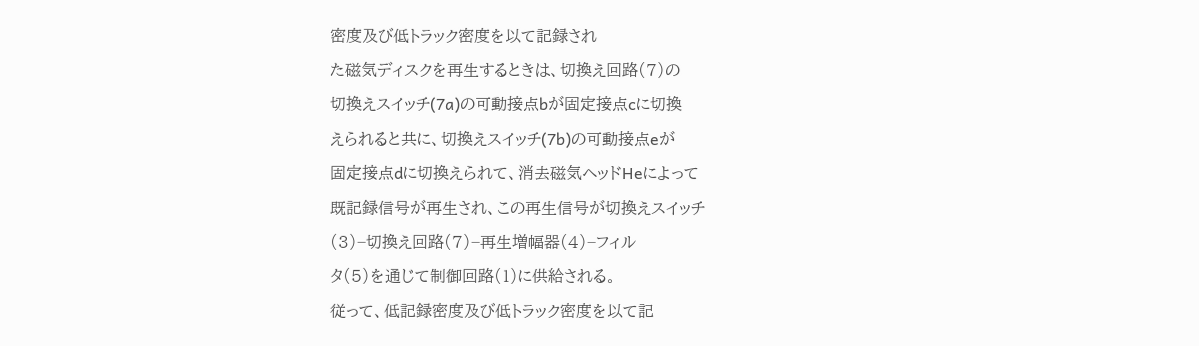密度及び低トラック密度を以て記録され
た磁気ディスクを再生するときは、切換え回路(7)の
切換えスイッチ(7a)の可動接点bが固定接点cに切換
えられると共に、切換えスイッチ(7b)の可動接点eが
固定接点dに切換えられて、消去磁気ヘッドHeによって
既記録信号が再生され、この再生信号が切換えスイッチ
(3)−切換え回路(7)−再生増幅器(4)−フィル
タ(5)を通じて制御回路(1)に供給される。
従って、低記録密度及び低トラック密度を以て記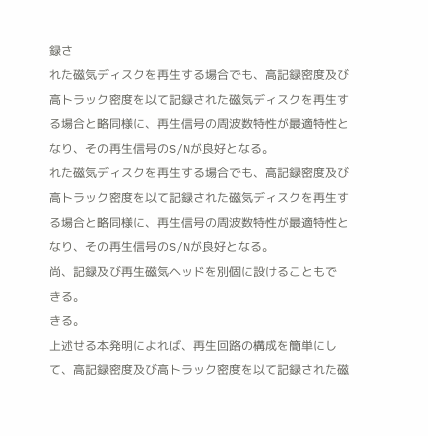録さ
れた磁気ディスクを再生する場合でも、高記録密度及び
高トラック密度を以て記録された磁気ディスクを再生す
る場合と略同様に、再生信号の周波数特性が最適特性と
なり、その再生信号のS/Nが良好となる。
れた磁気ディスクを再生する場合でも、高記録密度及び
高トラック密度を以て記録された磁気ディスクを再生す
る場合と略同様に、再生信号の周波数特性が最適特性と
なり、その再生信号のS/Nが良好となる。
尚、記録及び再生磁気ヘッドを別個に設けることもで
きる。
きる。
上述せる本発明によれば、再生回路の構成を簡単にし
て、高記録密度及び高トラック密度を以て記録された磁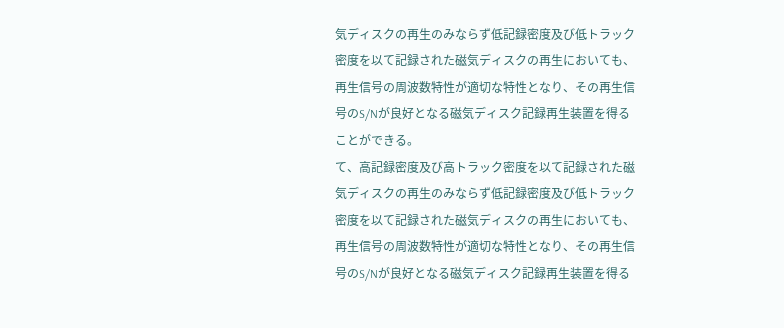気ディスクの再生のみならず低記録密度及び低トラック
密度を以て記録された磁気ディスクの再生においても、
再生信号の周波数特性が適切な特性となり、その再生信
号のS/Nが良好となる磁気ディスク記録再生装置を得る
ことができる。
て、高記録密度及び高トラック密度を以て記録された磁
気ディスクの再生のみならず低記録密度及び低トラック
密度を以て記録された磁気ディスクの再生においても、
再生信号の周波数特性が適切な特性となり、その再生信
号のS/Nが良好となる磁気ディスク記録再生装置を得る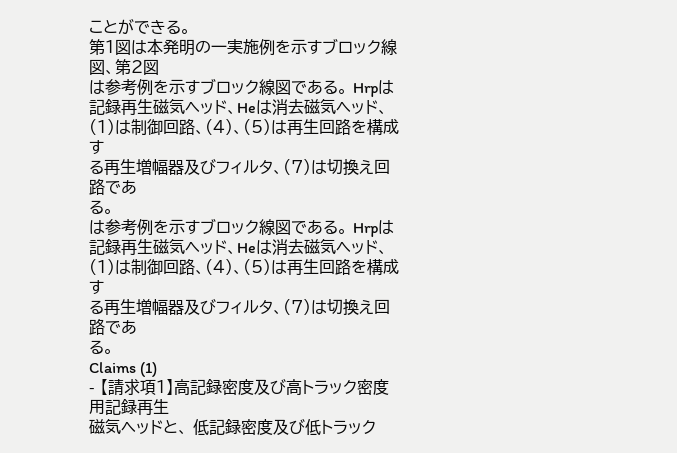ことができる。
第1図は本発明の一実施例を示すブロック線図、第2図
は参考例を示すブロック線図である。 Hrpは記録再生磁気ヘッド、Heは消去磁気ヘッド、
(1)は制御回路、(4)、(5)は再生回路を構成す
る再生増幅器及びフィルタ、(7)は切換え回路であ
る。
は参考例を示すブロック線図である。 Hrpは記録再生磁気ヘッド、Heは消去磁気ヘッド、
(1)は制御回路、(4)、(5)は再生回路を構成す
る再生増幅器及びフィルタ、(7)は切換え回路であ
る。
Claims (1)
- 【請求項1】高記録密度及び高トラック密度用記録再生
磁気ヘッドと、 低記録密度及び低トラック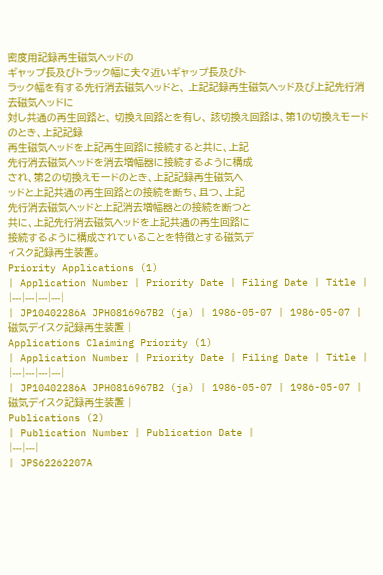密度用記録再生磁気ヘッドの
ギャップ長及びトラック幅に夫々近いギャップ長及びト
ラック幅を有する先行消去磁気ヘッドと、 上記記録再生磁気ヘッド及び上記先行消去磁気ヘッドに
対し共通の再生回路と、 切換え回路とを有し、 該切換え回路は、第1の切換えモードのとき、上記記録
再生磁気ヘッドを上記再生回路に接続すると共に、上記
先行消去磁気ヘッドを消去増幅器に接続するように構成
され、第2の切換えモードのとき、上記記録再生磁気ヘ
ッドと上記共通の再生回路との接続を断ち、且つ、上記
先行消去磁気ヘッドと上記消去増幅器との接続を断つと
共に、上記先行消去磁気ヘッドを上記共通の再生回路に
接続するように構成されていることを特徴とする磁気デ
ィスク記録再生装置。
Priority Applications (1)
| Application Number | Priority Date | Filing Date | Title |
|---|---|---|---|
| JP10402286A JPH0816967B2 (ja) | 1986-05-07 | 1986-05-07 | 磁気デイスク記録再生装置 |
Applications Claiming Priority (1)
| Application Number | Priority Date | Filing Date | Title |
|---|---|---|---|
| JP10402286A JPH0816967B2 (ja) | 1986-05-07 | 1986-05-07 | 磁気デイスク記録再生装置 |
Publications (2)
| Publication Number | Publication Date |
|---|---|
| JPS62262207A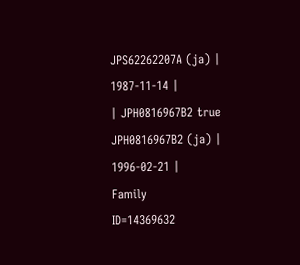JPS62262207A (ja) | 1987-11-14 |
| JPH0816967B2 true JPH0816967B2 (ja) | 1996-02-21 |
Family
ID=14369632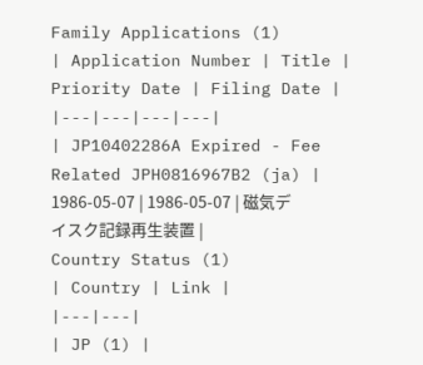Family Applications (1)
| Application Number | Title | Priority Date | Filing Date |
|---|---|---|---|
| JP10402286A Expired - Fee Related JPH0816967B2 (ja) | 1986-05-07 | 1986-05-07 | 磁気デイスク記録再生装置 |
Country Status (1)
| Country | Link |
|---|---|
| JP (1) |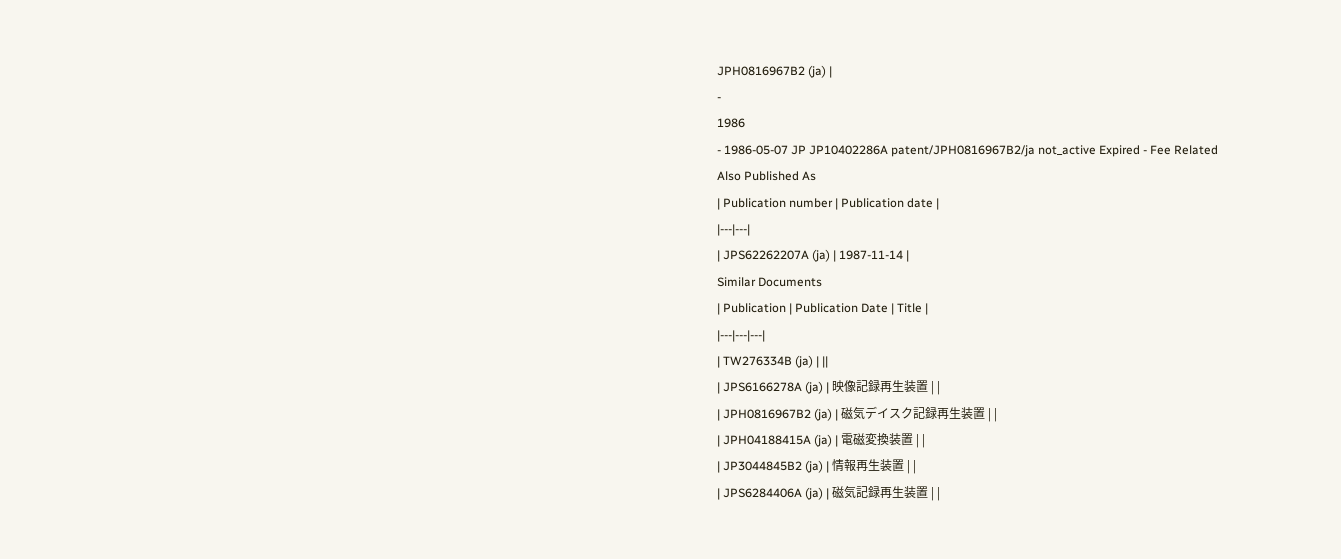JPH0816967B2 (ja) |
-
1986
- 1986-05-07 JP JP10402286A patent/JPH0816967B2/ja not_active Expired - Fee Related
Also Published As
| Publication number | Publication date |
|---|---|
| JPS62262207A (ja) | 1987-11-14 |
Similar Documents
| Publication | Publication Date | Title |
|---|---|---|
| TW276334B (ja) | ||
| JPS6166278A (ja) | 映像記録再生装置 | |
| JPH0816967B2 (ja) | 磁気デイスク記録再生装置 | |
| JPH04188415A (ja) | 電磁変換装置 | |
| JP3044845B2 (ja) | 情報再生装置 | |
| JPS6284406A (ja) | 磁気記録再生装置 | |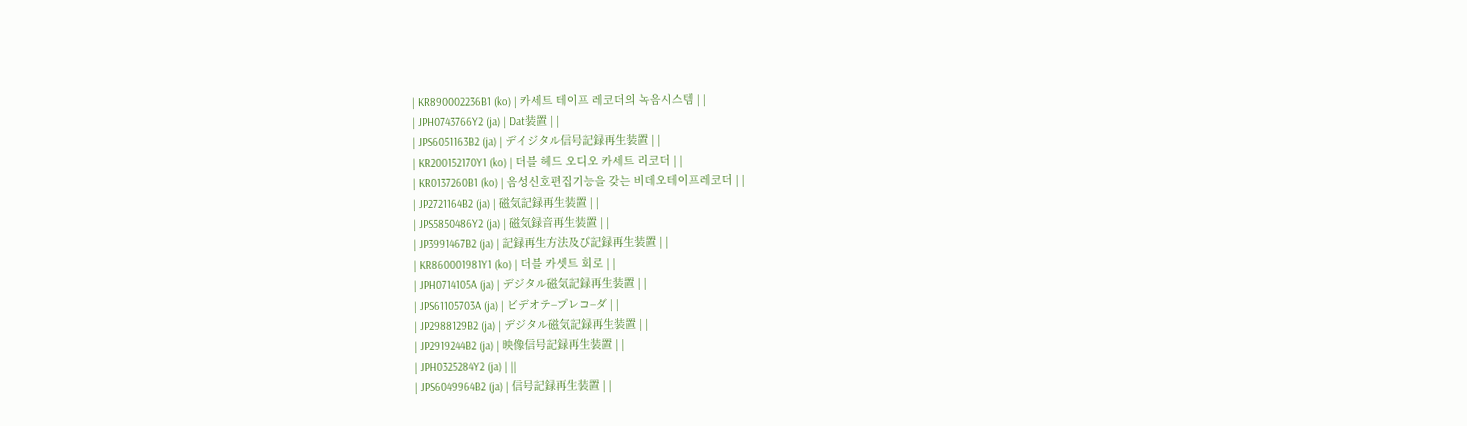| KR890002236B1 (ko) | 카세트 테이프 레코더의 녹음시스템 | |
| JPH0743766Y2 (ja) | Dat装置 | |
| JPS6051163B2 (ja) | デイジタル信号記録再生装置 | |
| KR200152170Y1 (ko) | 더블 헤드 오디오 카세트 리코더 | |
| KR0137260B1 (ko) | 음성신호편집기능을 갖는 비데오테이프레코더 | |
| JP2721164B2 (ja) | 磁気記録再生装置 | |
| JPS5850486Y2 (ja) | 磁気録音再生装置 | |
| JP3991467B2 (ja) | 記録再生方法及び記録再生装置 | |
| KR860001981Y1 (ko) | 더블 카셋트 회로 | |
| JPH0714105A (ja) | デジタル磁気記録再生装置 | |
| JPS61105703A (ja) | ビデオテ−プレコ−ダ | |
| JP2988129B2 (ja) | デジタル磁気記録再生装置 | |
| JP2919244B2 (ja) | 映像信号記録再生装置 | |
| JPH0325284Y2 (ja) | ||
| JPS6049964B2 (ja) | 信号記録再生装置 | |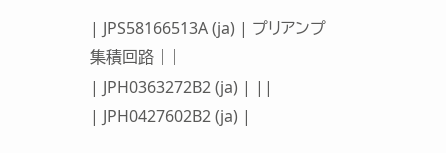| JPS58166513A (ja) | プリアンプ集積回路 | |
| JPH0363272B2 (ja) | ||
| JPH0427602B2 (ja) |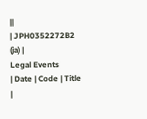||
| JPH0352272B2 (ja) |
Legal Events
| Date | Code | Title |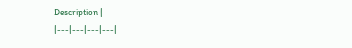Description |
|---|---|---|---|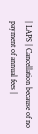| LAPS | Cancellation because of no payment of annual fees |